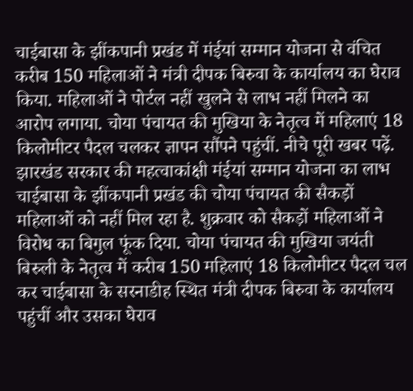चाईबासा के झींकपानी प्रखंड में मंईयां सम्मान योजना से वंचित करीब 150 महिलाओं ने मंत्री दीपक बिरुवा के कार्यालय का घेराव किया. महिलाओं ने पोर्टल नहीं खुलने से लाभ नहीं मिलने का आरोप लगाया. चोया पंचायत की मुखिया के नेतृत्व में महिलाएं 18 किलोमीटर पैदल चलकर ज्ञापन सौंपने पहुंचीं. नीचे पूरी खबर पढ़ें.
झारखंड सरकार की महत्वाकांक्षी मंईयां सम्मान योजना का लाभ चाईबासा के झींकपानी प्रखंड की चोया पंचायत की सैकड़ों महिलाओं को नहीं मिल रहा है. शुक्रवार को सैकड़ों महिलाओं ने विरोध का बिगुल फूंक दिया. चोया पंचायत की मुखिया जयंती बिरुली के नेतृत्व में करीब 150 महिलाएं 18 किलोमीटर पैदल चल कर चाईबासा के सरनाडीह स्थित मंत्री दीपक बिरुवा के कार्यालय पहुंचीं और उसका घेराव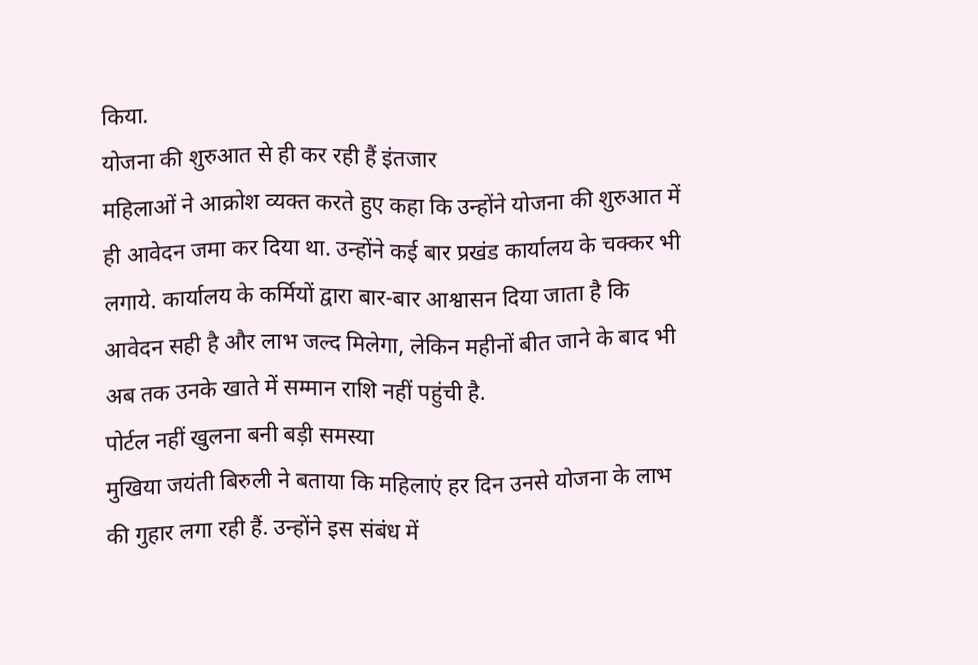किया.
योजना की शुरुआत से ही कर रही हैं इंतजार
महिलाओं ने आक्रोश व्यक्त करते हुए कहा कि उन्होंने योजना की शुरुआत में ही आवेदन जमा कर दिया था. उन्होंने कई बार प्रखंड कार्यालय के चक्कर भी लगाये. कार्यालय के कर्मियों द्वारा बार-बार आश्वासन दिया जाता है कि आवेदन सही है और लाभ जल्द मिलेगा, लेकिन महीनों बीत जाने के बाद भी अब तक उनके खाते में सम्मान राशि नहीं पहुंची है.
पोर्टल नहीं खुलना बनी बड़ी समस्या
मुखिया जयंती बिरुली ने बताया कि महिलाएं हर दिन उनसे योजना के लाभ की गुहार लगा रही हैं. उन्होंने इस संबंध में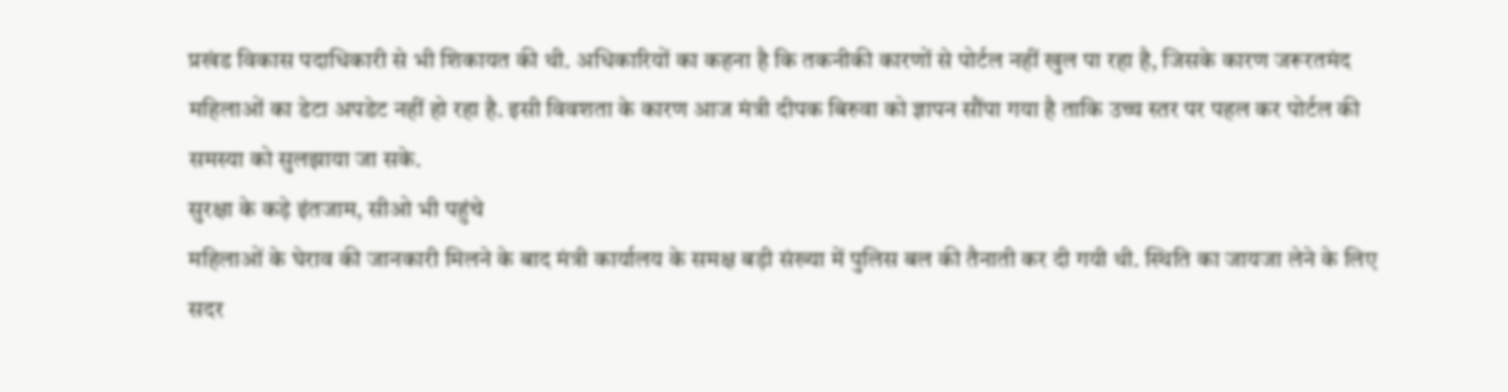प्रखंड विकास पदाधिकारी से भी शिकायत की थी. अधिकारियों का कहना है कि तकनीकी कारणों से पोर्टल नहीं खुल पा रहा है, जिसके कारण जरूरतमंद महिलाओं का डेटा अपडेट नहीं हो रहा है. इसी विवशता के कारण आज मंत्री दीपक बिरुवा को ज्ञापन सौंपा गया है ताकि उच्च स्तर पर पहल कर पोर्टल की समस्या को सुलझाया जा सके.
सुरक्षा के कड़े इंतजाम, सीओ भी पहुंचे
महिलाओं के घेराव की जानकारी मिलने के बाद मंत्री कार्यालय के समक्ष बड़ी संख्या में पुलिस बल की तैनाती कर दी गयी थी. स्थिति का जायजा लेने के लिए सदर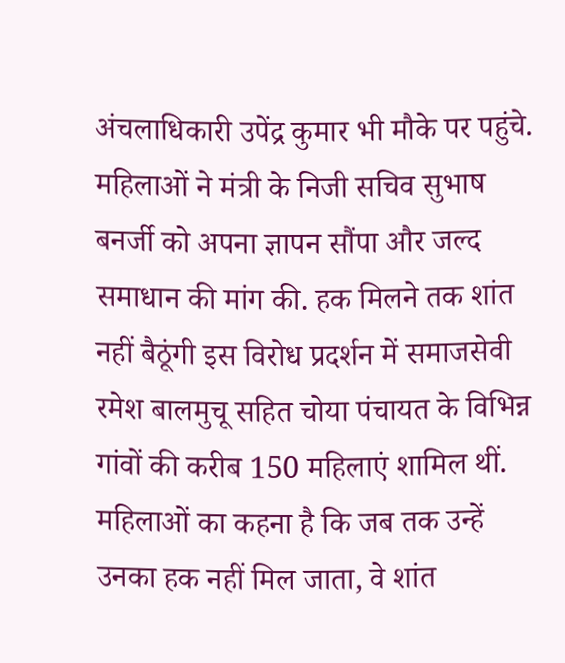अंचलाधिकारी उपेंद्र कुमार भी मौके पर पहुंचे. महिलाओं ने मंत्री के निजी सचिव सुभाष बनर्जी को अपना ज्ञापन सौंपा और जल्द समाधान की मांग की. हक मिलने तक शांत नहीं बैठूंगी इस विरोध प्रदर्शन में समाजसेवी रमेश बालमुचू सहित चोया पंचायत के विभिन्न गांवों की करीब 150 महिलाएं शामिल थीं. महिलाओं का कहना है कि जब तक उन्हें उनका हक नहीं मिल जाता, वे शांत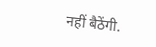नहीं बैठेंगी.